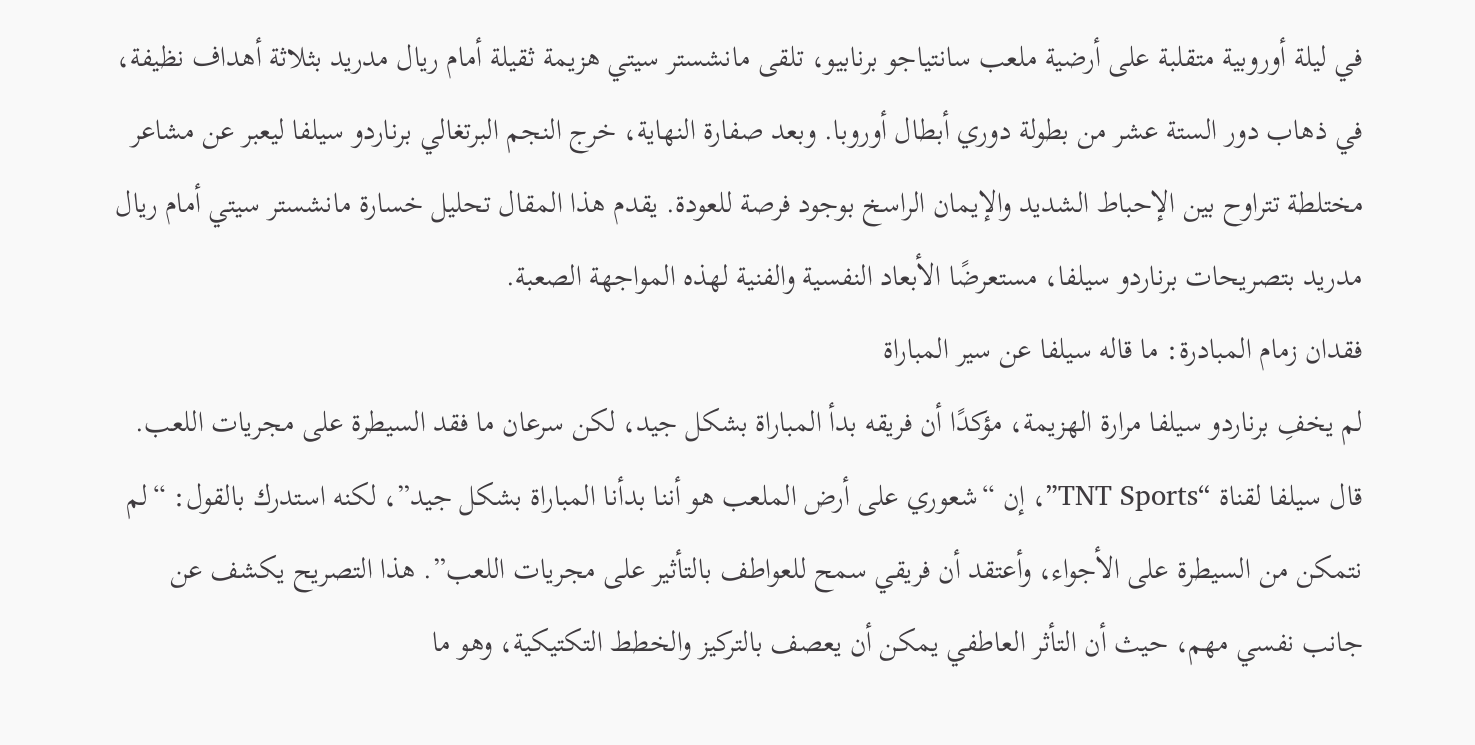في ليلة أوروبية متقلبة على أرضية ملعب سانتياجو برنابيو، تلقى مانشستر سيتي هزيمة ثقيلة أمام ريال مدريد بثلاثة أهداف نظيفة، في ذهاب دور الستة عشر من بطولة دوري أبطال أوروبا. وبعد صفارة النهاية، خرج النجم البرتغالي برناردو سيلفا ليعبر عن مشاعر مختلطة تتراوح بين الإحباط الشديد والإيمان الراسخ بوجود فرصة للعودة. يقدم هذا المقال تحليل خسارة مانشستر سيتي أمام ريال مدريد بتصريحات برناردو سيلفا، مستعرضًا الأبعاد النفسية والفنية لهذه المواجهة الصعبة.
فقدان زمام المبادرة: ما قاله سيلفا عن سير المباراة
لم يخفِ برناردو سيلفا مرارة الهزيمة، مؤكدًا أن فريقه بدأ المباراة بشكل جيد، لكن سرعان ما فقد السيطرة على مجريات اللعب. قال سيلفا لقناة “TNT Sports”، إن “شعوري على أرض الملعب هو أننا بدأنا المباراة بشكل جيد”، لكنه استدرك بالقول: “لم نتمكن من السيطرة على الأجواء، وأعتقد أن فريقي سمح للعواطف بالتأثير على مجريات اللعب”. هذا التصريح يكشف عن جانب نفسي مهم، حيث أن التأثر العاطفي يمكن أن يعصف بالتركيز والخطط التكتيكية، وهو ما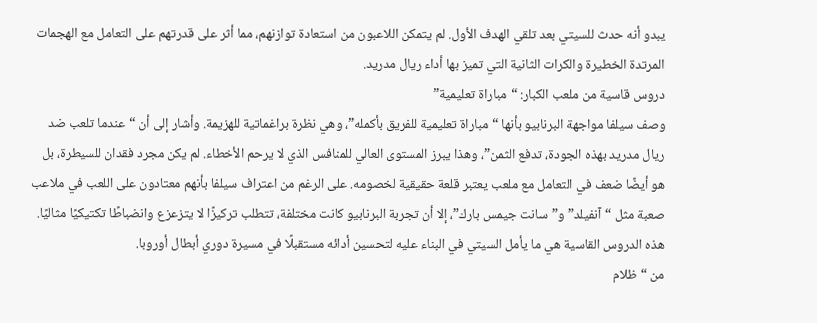يبدو أنه حدث للسيتي بعد تلقي الهدف الأول. لم يتمكن اللاعبون من استعادة توازنهم، مما أثر على قدرتهم على التعامل مع الهجمات المرتدة الخطيرة والكرات الثانية التي تميز بها أداء ريال مدريد.
دروس قاسية من ملعب الكبار: “مباراة تعليمية”
وصف سيلفا مواجهة البرنابيو بأنها “مباراة تعليمية للفريق بأكمله”، وهي نظرة براغماتية للهزيمة. وأشار إلى أن “عندما تلعب ضد ريال مدريد بهذه الجودة، تدفع الثمن”، وهذا يبرز المستوى العالي للمنافس الذي لا يرحم الأخطاء. لم يكن مجرد فقدان للسيطرة، بل هو أيضًا ضعف في التعامل مع ملعب يعتبر قلعة حقيقية لخصومه. على الرغم من اعتراف سيلفا بأنهم معتادون على اللعب في ملاعب صعبة مثل “آنفيلد” و”سانت جيمس بارك”، إلا أن تجربة البرنابيو كانت مختلفة، تتطلب تركيزًا لا يتزعزع وانضباطًا تكتيكيًا مثاليًا. هذه الدروس القاسية هي ما يأمل السيتي في البناء عليه لتحسين أدائه مستقبلًا في مسيرة دوري أبطال أوروبا.
من “ظلام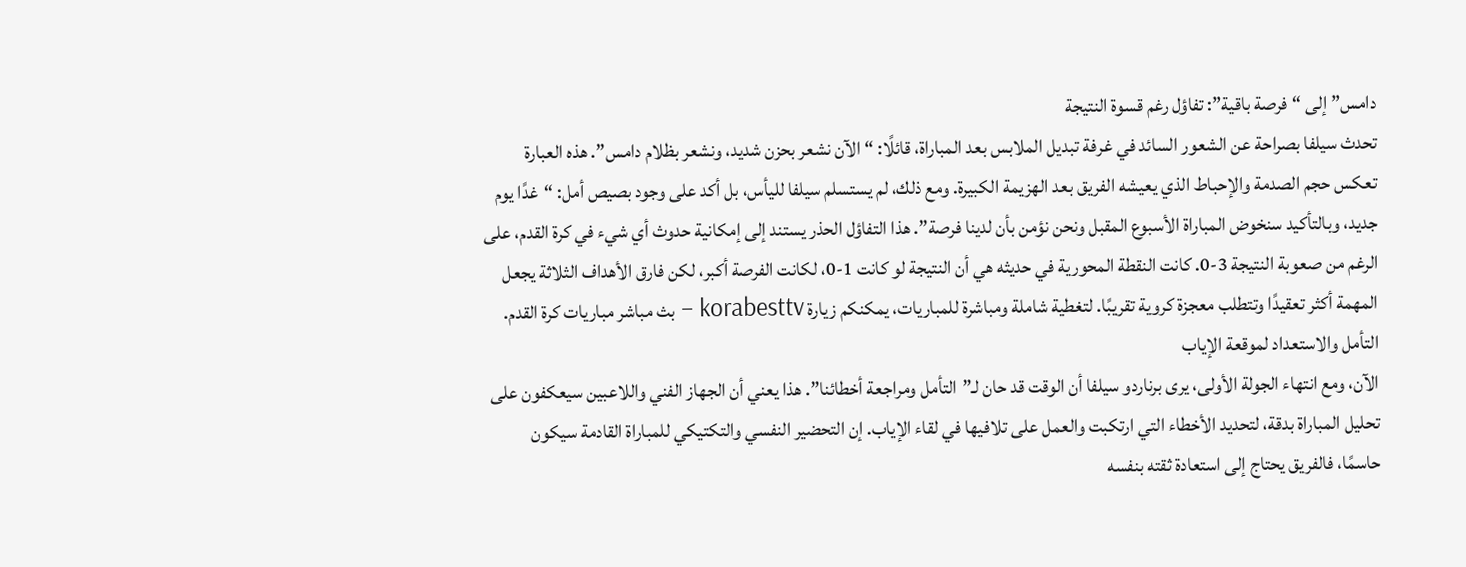دامس” إلى “فرصة باقية”: تفاؤل رغم قسوة النتيجة
تحدث سيلفا بصراحة عن الشعور السائد في غرفة تبديل الملابس بعد المباراة، قائلًا: “الآن نشعر بحزن شديد، ونشعر بظلام دامس”. هذه العبارة تعكس حجم الصدمة والإحباط الذي يعيشه الفريق بعد الهزيمة الكبيرة. ومع ذلك، لم يستسلم سيلفا لليأس، بل أكد على وجود بصيص أمل: “غدًا يوم جديد، وبالتأكيد سنخوض المباراة الأسبوع المقبل ونحن نؤمن بأن لدينا فرصة”. هذا التفاؤل الحذر يستند إلى إمكانية حدوث أي شيء في كرة القدم، على الرغم من صعوبة النتيجة 3-0. كانت النقطة المحورية في حديثه هي أن النتيجة لو كانت 1-0، لكانت الفرصة أكبر، لكن فارق الأهداف الثلاثة يجعل المهمة أكثر تعقيدًا وتتطلب معجزة كروية تقريبًا. لتغطية شاملة ومباشرة للمباريات، يمكنكم زيارة korabesttv – بث مباشر مباريات كرة القدم.
التأمل والاستعداد لموقعة الإياب
الآن، ومع انتهاء الجولة الأولى، يرى برناردو سيلفا أن الوقت قد حان لـ”التأمل ومراجعة أخطائنا”. هذا يعني أن الجهاز الفني واللاعبين سيعكفون على تحليل المباراة بدقة، لتحديد الأخطاء التي ارتكبت والعمل على تلافيها في لقاء الإياب. إن التحضير النفسي والتكتيكي للمباراة القادمة سيكون حاسمًا، فالفريق يحتاج إلى استعادة ثقته بنفسه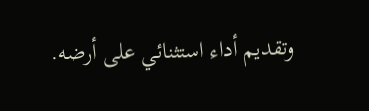وتقديم أداء استثنائي على أرضه.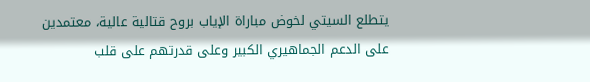يتطلع السيتي لخوض مباراة الإياب بروح قتالية عالية، معتمدين على الدعم الجماهيري الكبير وعلى قدرتهم على قلب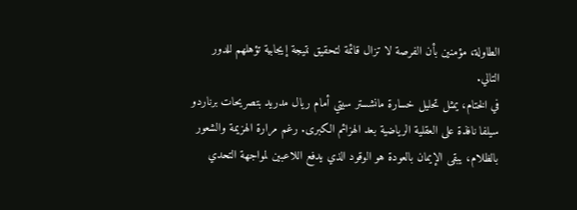الطاولة، مؤمنين بأن الفرصة لا تزال قائمة لتحقيق نتيجة إيجابية تؤهلهم للدور التالي.
في الختام، يمثل تحليل خسارة مانشستر سيتي أمام ريال مدريد بتصريحات برناردو سيلفا نافذة على العقلية الرياضية بعد الهزائم الكبرى. رغم مرارة الهزيمة والشعور بالظلام، يبقى الإيمان بالعودة هو الوقود الذي يدفع اللاعبين لمواجهة التحدي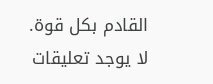القادم بكل قوة.
لا يوجد تعليقات